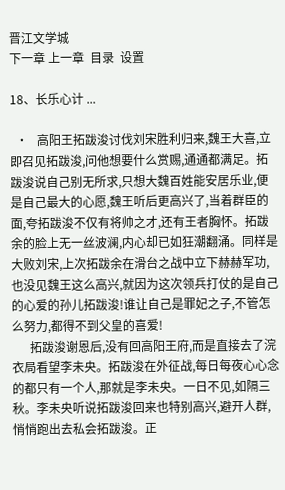晋江文学城
下一章 上一章  目录  设置

18、长乐心计 ...

  •   高阳王拓跋浚讨伐刘宋胜利归来,魏王大喜,立即召见拓跋浚,问他想要什么赏赐,通通都满足。拓跋浚说自己别无所求,只想大魏百姓能安居乐业,便是自己最大的心愿,魏王听后更高兴了,当着群臣的面,夸拓跋浚不仅有将帅之才,还有王者胸怀。拓跋余的脸上无一丝波澜,内心却已如狂潮翻涌。同样是大败刘宋,上次拓跋余在滑台之战中立下赫赫军功,也没见魏王这么高兴,就因为这次领兵打仗的是自己的心爱的孙儿拓跋浚!谁让自己是罪妃之子,不管怎么努力,都得不到父皇的喜爱!
      拓跋浚谢恩后,没有回高阳王府,而是直接去了浣衣局看望李未央。拓跋浚在外征战,每日每夜心心念的都只有一个人,那就是李未央。一日不见,如隔三秋。李未央听说拓跋浚回来也特别高兴,避开人群,悄悄跑出去私会拓跋浚。正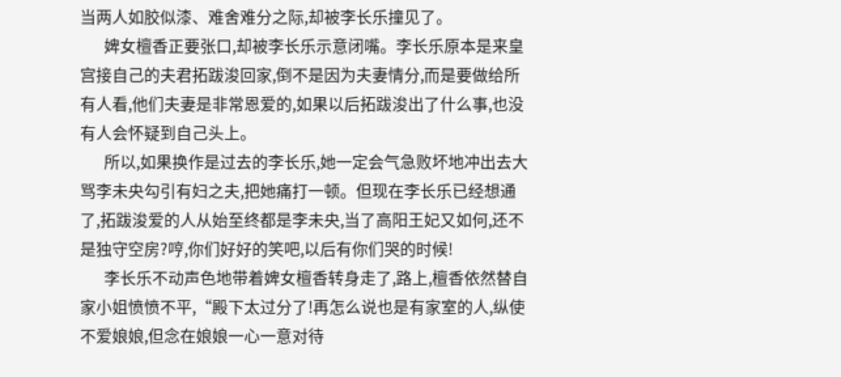当两人如胶似漆、难舍难分之际,却被李长乐撞见了。
      婢女檀香正要张口,却被李长乐示意闭嘴。李长乐原本是来皇宫接自己的夫君拓跋浚回家,倒不是因为夫妻情分,而是要做给所有人看,他们夫妻是非常恩爱的,如果以后拓跋浚出了什么事,也没有人会怀疑到自己头上。
      所以,如果换作是过去的李长乐,她一定会气急败坏地冲出去大骂李未央勾引有妇之夫,把她痛打一顿。但现在李长乐已经想通了,拓跋浚爱的人从始至终都是李未央,当了高阳王妃又如何,还不是独守空房?哼,你们好好的笑吧,以后有你们哭的时候!
      李长乐不动声色地带着婢女檀香转身走了,路上,檀香依然替自家小姐愤愤不平,“殿下太过分了!再怎么说也是有家室的人,纵使不爱娘娘,但念在娘娘一心一意对待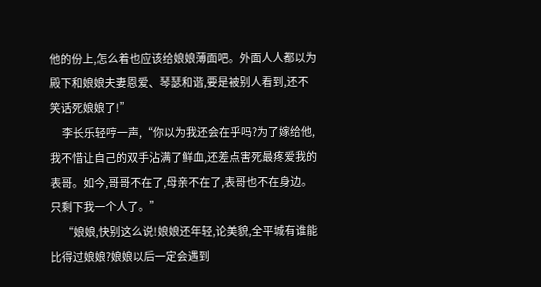他的份上,怎么着也应该给娘娘薄面吧。外面人人都以为殿下和娘娘夫妻恩爱、琴瑟和谐,要是被别人看到,还不笑话死娘娘了!”
      李长乐轻哼一声,“你以为我还会在乎吗?为了嫁给他,我不惜让自己的双手沾满了鲜血,还差点害死最疼爱我的表哥。如今,哥哥不在了,母亲不在了,表哥也不在身边。只剩下我一个人了。”
      “娘娘,快别这么说!娘娘还年轻,论美貌,全平城有谁能比得过娘娘?娘娘以后一定会遇到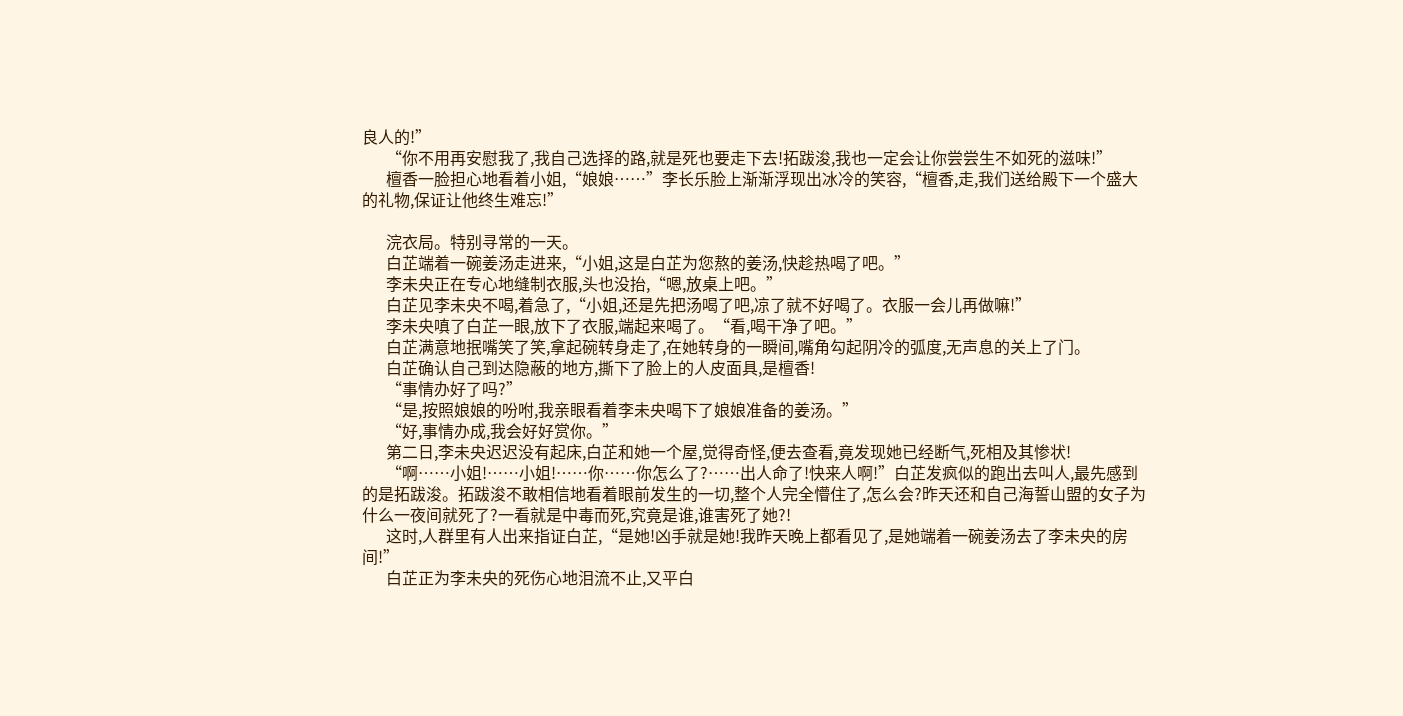良人的!”
      “你不用再安慰我了,我自己选择的路,就是死也要走下去!拓跋浚,我也一定会让你尝尝生不如死的滋味!”
      檀香一脸担心地看着小姐,“娘娘……”李长乐脸上渐渐浮现出冰冷的笑容,“檀香,走,我们送给殿下一个盛大的礼物,保证让他终生难忘!”

      浣衣局。特别寻常的一天。
      白芷端着一碗姜汤走进来,“小姐,这是白芷为您熬的姜汤,快趁热喝了吧。”
      李未央正在专心地缝制衣服,头也没抬,“嗯,放桌上吧。”
      白芷见李未央不喝,着急了,“小姐,还是先把汤喝了吧,凉了就不好喝了。衣服一会儿再做嘛!”
      李未央嗔了白芷一眼,放下了衣服,端起来喝了。“看,喝干净了吧。”
      白芷满意地抿嘴笑了笑,拿起碗转身走了,在她转身的一瞬间,嘴角勾起阴冷的弧度,无声息的关上了门。
      白芷确认自己到达隐蔽的地方,撕下了脸上的人皮面具,是檀香!
      “事情办好了吗?”
      “是,按照娘娘的吩咐,我亲眼看着李未央喝下了娘娘准备的姜汤。”
      “好,事情办成,我会好好赏你。”
      第二日,李未央迟迟没有起床,白芷和她一个屋,觉得奇怪,便去查看,竟发现她已经断气,死相及其惨状!
      “啊……小姐!……小姐!……你……你怎么了?……出人命了!快来人啊!”白芷发疯似的跑出去叫人,最先感到的是拓跋浚。拓跋浚不敢相信地看着眼前发生的一切,整个人完全懵住了,怎么会?昨天还和自己海誓山盟的女子为什么一夜间就死了?一看就是中毒而死,究竟是谁,谁害死了她?!
      这时,人群里有人出来指证白芷,“是她!凶手就是她!我昨天晚上都看见了,是她端着一碗姜汤去了李未央的房间!”
      白芷正为李未央的死伤心地泪流不止,又平白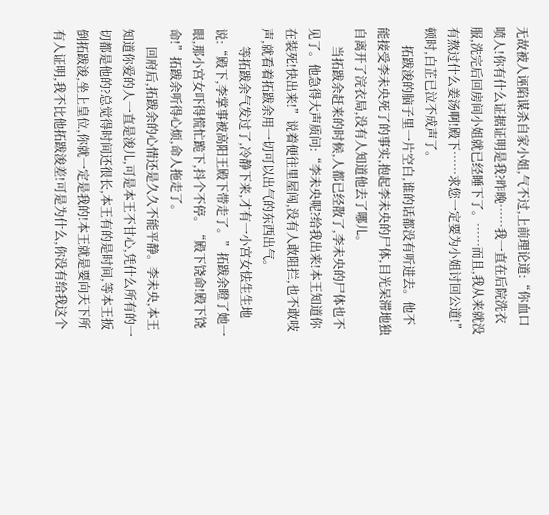无故被人诬陷谋杀自家小姐,气不过,上前理论道:“你血口喷人!你有什么证据证明是我?昨晚……我一直在后院洗衣服,洗完后回房间小姐就已经睡下了。……而且,我从来就没有熬过什么姜汤啊!殿下……求您一定要为小姐讨回公道!”顿时,白芷已泣不成声了。
      拓跋浚的脑子里一片空白,谁的话都没有听进去。他不能接受李未央死了的事实,抱起李未央的尸体,目光呆滞地独自离开了浣衣局,没有人知道他去了哪儿。
      当拓跋余赶来的时候,人都已经散了,李未央的尸体也不见了。他急得大声质问:“李未央呢?给我出来!本王知道你在装死!快出来!”说着便往里屋闯,没有人敢阻拦,也不敢吱声,就看着拓跋余用一切可以出气的东西出气。
      等拓跋余气发过了,冷静下来,才有一小宫女怯生生地说:“殿下,李掌事被高阳王殿下带走了。”拓跋余瞪了她一眼,那小宫女吓得慌忙跪下,抖个不停。“殿下饶命!殿下饶命!”拓跋余听得心烦,命人拖走了。
      回府后,拓跋余的心情还是久久不能平静。李未央,本王知道你爱的人一直是浚儿,可是本王不甘心,凭什么所有的一切都是他的?总觉得时间还很长,本王有的是时间,等本王扳倒拓跋浚,坐上皇位,你就一定是我的!本王就是要向天下所有人证明,我不比他拓跋浚差!可是为什么,你没有给我这个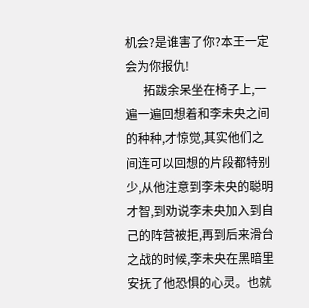机会?是谁害了你?本王一定会为你报仇!
      拓跋余呆坐在椅子上,一遍一遍回想着和李未央之间的种种,才惊觉,其实他们之间连可以回想的片段都特别少,从他注意到李未央的聪明才智,到劝说李未央加入到自己的阵营被拒,再到后来滑台之战的时候,李未央在黑暗里安抚了他恐惧的心灵。也就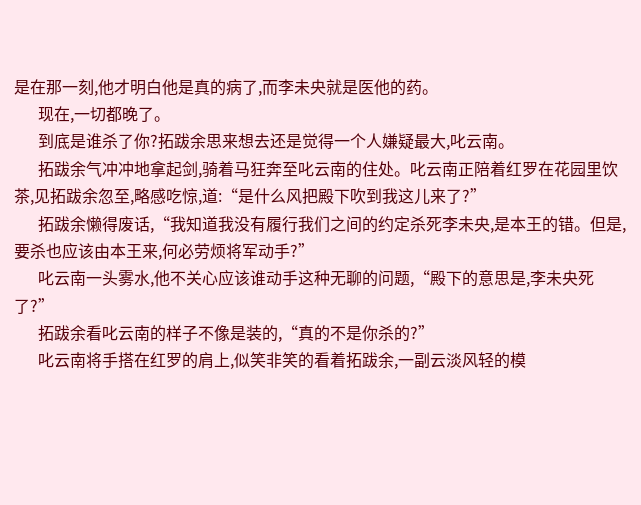是在那一刻,他才明白他是真的病了,而李未央就是医他的药。
      现在,一切都晚了。
      到底是谁杀了你?拓跋余思来想去还是觉得一个人嫌疑最大,叱云南。
      拓跋余气冲冲地拿起剑,骑着马狂奔至叱云南的住处。叱云南正陪着红罗在花园里饮茶,见拓跋余忽至,略感吃惊,道:“是什么风把殿下吹到我这儿来了?”
      拓跋余懒得废话,“我知道我没有履行我们之间的约定杀死李未央,是本王的错。但是,要杀也应该由本王来,何必劳烦将军动手?”
      叱云南一头雾水,他不关心应该谁动手这种无聊的问题,“殿下的意思是,李未央死了?”
      拓跋余看叱云南的样子不像是装的,“真的不是你杀的?”
      叱云南将手搭在红罗的肩上,似笑非笑的看着拓跋余,一副云淡风轻的模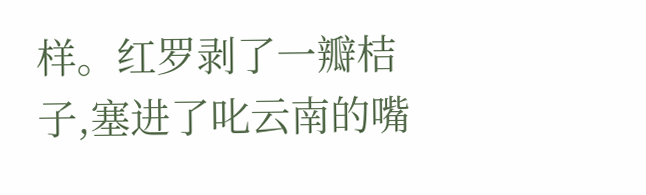样。红罗剥了一瓣桔子,塞进了叱云南的嘴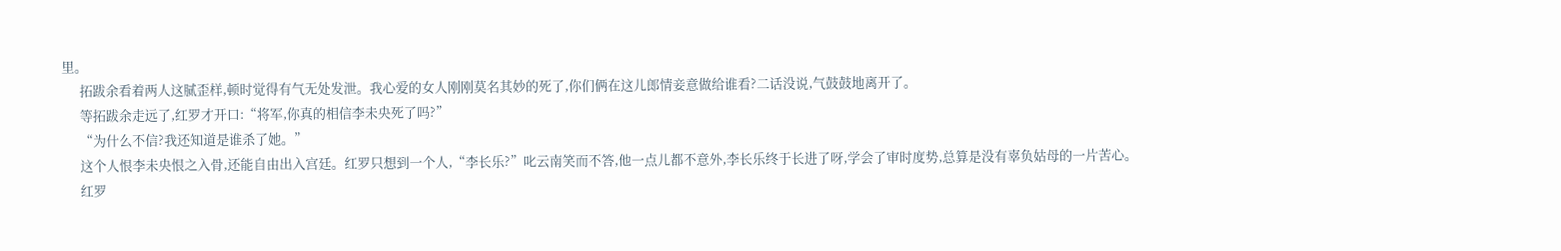里。
      拓跋余看着两人这腻歪样,顿时觉得有气无处发泄。我心爱的女人刚刚莫名其妙的死了,你们俩在这儿郎情妾意做给谁看?二话没说,气鼓鼓地离开了。
      等拓跋余走远了,红罗才开口:“将军,你真的相信李未央死了吗?”
      “为什么不信?我还知道是谁杀了她。”
      这个人恨李未央恨之入骨,还能自由出入宫廷。红罗只想到一个人,“李长乐?”叱云南笑而不答,他一点儿都不意外,李长乐终于长进了呀,学会了审时度势,总算是没有辜负姑母的一片苦心。
      红罗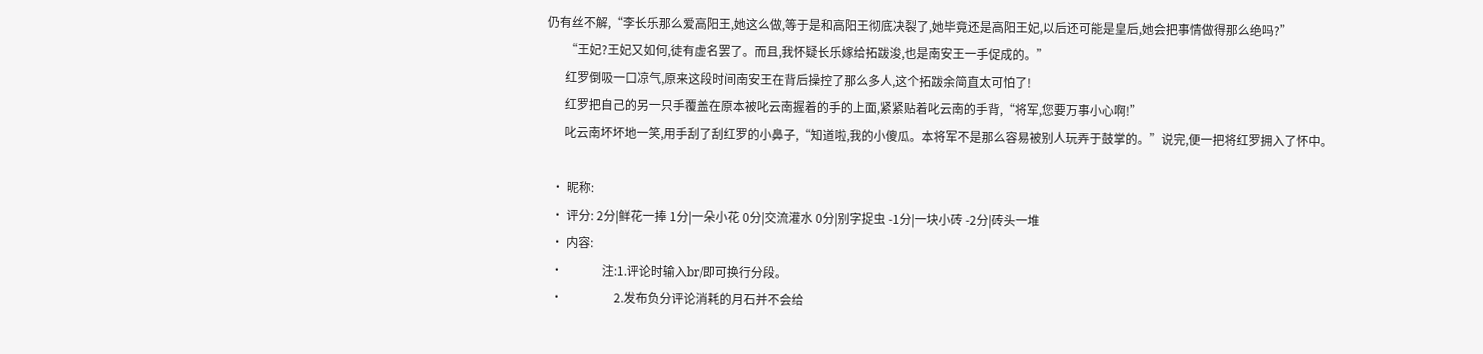仍有丝不解,“李长乐那么爱高阳王,她这么做,等于是和高阳王彻底决裂了,她毕竟还是高阳王妃,以后还可能是皇后,她会把事情做得那么绝吗?”
      “王妃?王妃又如何,徒有虚名罢了。而且,我怀疑长乐嫁给拓跋浚,也是南安王一手促成的。”
      红罗倒吸一口凉气,原来这段时间南安王在背后操控了那么多人,这个拓跋余简直太可怕了!
      红罗把自己的另一只手覆盖在原本被叱云南握着的手的上面,紧紧贴着叱云南的手背,“将军,您要万事小心啊!”
      叱云南坏坏地一笑,用手刮了刮红罗的小鼻子,“知道啦,我的小傻瓜。本将军不是那么容易被别人玩弄于鼓掌的。”说完,便一把将红罗拥入了怀中。

  • 昵称:
  • 评分: 2分|鲜花一捧 1分|一朵小花 0分|交流灌水 0分|别字捉虫 -1分|一块小砖 -2分|砖头一堆
  • 内容:
  •             注:1.评论时输入br/即可换行分段。
  •                 2.发布负分评论消耗的月石并不会给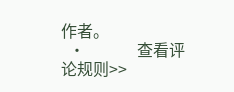作者。
  •             查看评论规则>>